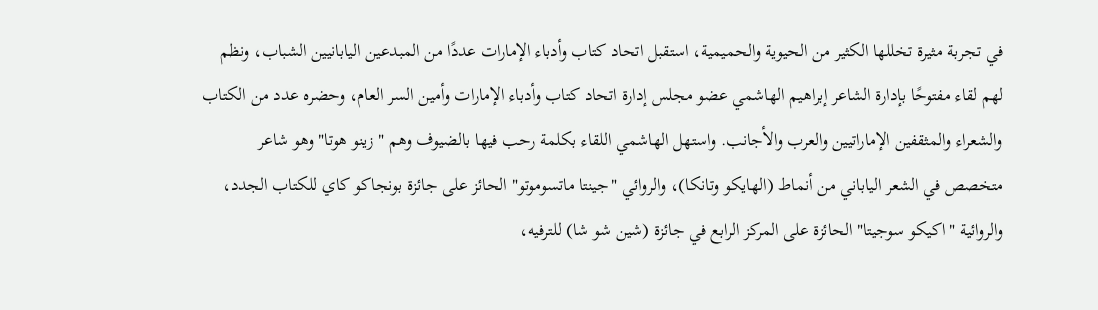في تجربة مثيرة تخللها الكثير من الحيوية والحميمية، استقبل اتحاد كتاب وأدباء الإمارات عددًا من المبدعين اليابانيين الشباب، ونظم لهم لقاء مفتوحًا بإدارة الشاعر إبراهيم الهاشمي عضو مجلس إدارة اتحاد كتاب وأدباء الإمارات وأمين السر العام، وحضره عدد من الكتاب والشعراء والمثقفين الإماراتيين والعرب والأجانب. واستهل الهاشمي اللقاء بكلمة رحب فيها بالضيوف وهم "زينو هوتا" وهو شاعر متخصص في الشعر الياباني من أنماط (الهايكو وتانكا)، والروائي "جينتا ماتسوموتو" الحائز على جائزة بونجاكو كاي للكتاب الجدد، والروائية "اكيكو سوجيتا" الحائزة على المركز الرابع في جائزة (شين شو شا) للترفيه،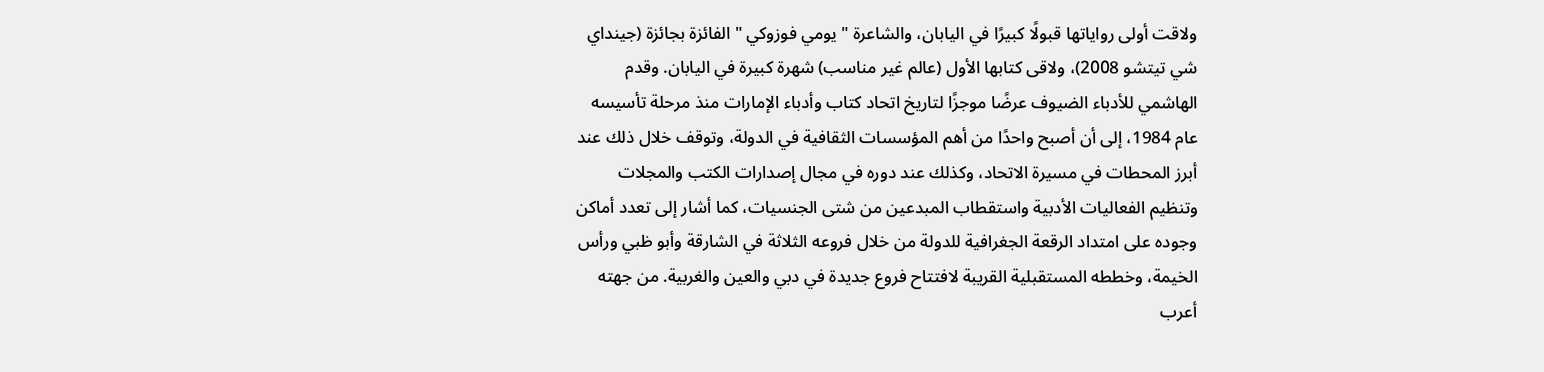ولاقت أولى رواياتها قبولًا كبيرًا في اليابان، والشاعرة " يومي فوزوكي " الفائزة بجائزة (جينداي شي تيتشو 2008)، ولاقى كتابها الأول (عالم غير مناسب) شهرة كبيرة في اليابان. وقدم الهاشمي للأدباء الضيوف عرضًا موجزًا لتاريخ اتحاد كتاب وأدباء الإمارات منذ مرحلة تأسيسه عام 1984، إلى أن أصبح واحدًا من أهم المؤسسات الثقافية في الدولة، وتوقف خلال ذلك عند أبرز المحطات في مسيرة الاتحاد، وكذلك عند دوره في مجال إصدارات الكتب والمجلات وتنظيم الفعاليات الأدبية واستقطاب المبدعين من شتى الجنسيات، كما أشار إلى تعدد أماكن وجوده على امتداد الرقعة الجغرافية للدولة من خلال فروعه الثلاثة في الشارقة وأبو ظبي ورأس الخيمة، وخططه المستقبلية القريبة لافتتاح فروع جديدة في دبي والعين والغربية. من جهته أعرب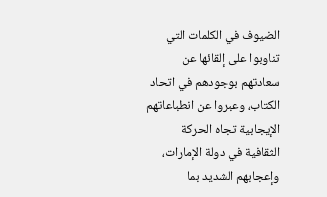الضيوف في الكلمات التي تناوبوا على إلقائها عن سعادتهم بوجودهم في اتحاد الكتاب، وعبروا عن انطباعاتهم الإيجابية تجاه الحركة الثقافية في دولة الإمارات، وإعجابهم الشديد بما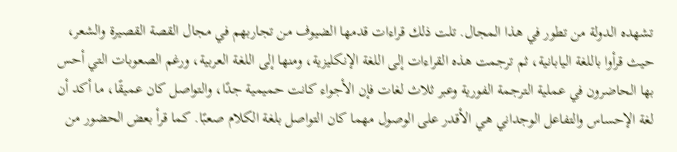تشهده الدولة من تطور في هذا المجال. تلت ذلك قراءات قدمها الضيوف من تجاربهم في مجال القصة القصيرة والشعر، حيث قرأوا باللغة اليابانية، ثم ترجمت هذه القراءات إلى اللغة الإنكليزية، ومنها إلى اللغة العربية، ورغم الصعوبات التي أحس بها الحاضرون في عملية الترجمة الفورية وعبر ثلاث لغات فإن الأجواء كانت حميمية جدًا، والتواصل كان عميقًا، ما أكد أن لغة الإحساس والتفاعل الوجداني هي الأقدر على الوصول مهما كان التواصل بلغة الكلام صعبًا. كما قرأ بعض الحضور من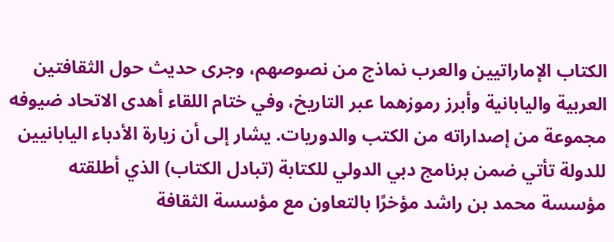الكتاب الإماراتيين والعرب نماذج من نصوصهم، وجرى حديث حول الثقافتين العربية واليابانية وأبرز رموزهما عبر التاريخ، وفي ختام اللقاء أهدى الاتحاد ضيوفه مجموعة من إصداراته من الكتب والدوريات. يشار إلى أن زيارة الأدباء اليابانيين للدولة تأتي ضمن برنامج دبي الدولي للكتابة (تبادل الكتاب) الذي أطلقته مؤسسة محمد بن راشد مؤخرًا بالتعاون مع مؤسسة الثقافة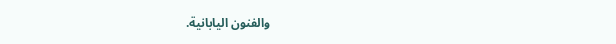والفنون اليابانية.